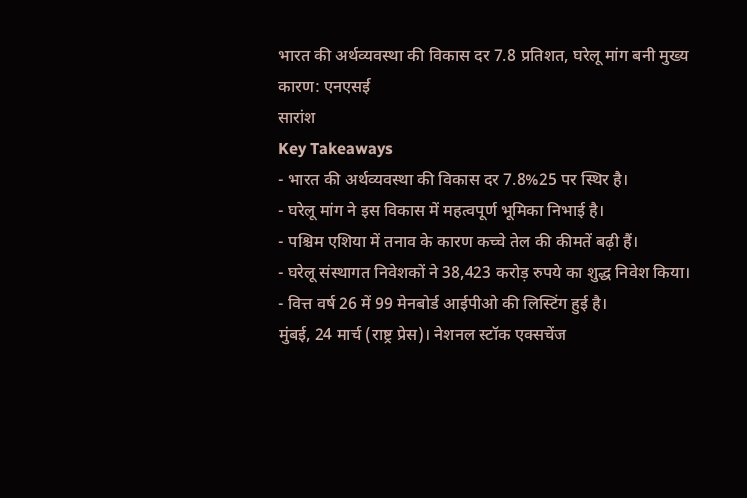भारत की अर्थव्यवस्था की विकास दर 7.8 प्रतिशत, घरेलू मांग बनी मुख्य कारण: एनएसई
सारांश
Key Takeaways
- भारत की अर्थव्यवस्था की विकास दर 7.8%25 पर स्थिर है।
- घरेलू मांग ने इस विकास में महत्वपूर्ण भूमिका निभाई है।
- पश्चिम एशिया में तनाव के कारण कच्चे तेल की कीमतें बढ़ी हैं।
- घरेलू संस्थागत निवेशकों ने 38,423 करोड़ रुपये का शुद्ध निवेश किया।
- वित्त वर्ष 26 में 99 मेनबोर्ड आईपीओ की लिस्टिंग हुई है।
मुंबई, 24 मार्च (राष्ट्र प्रेस)। नेशनल स्टॉक एक्सचेंज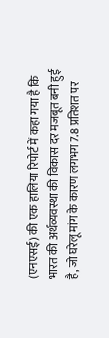(एनएसई) की एक हालिया रिपोर्ट में कहा गया है कि भारत की अर्थव्यवस्था की विकास दर मजबूत बनी हुई है, जो घरेलू मांग के कारण लगभग 7.8 प्रतिशत पर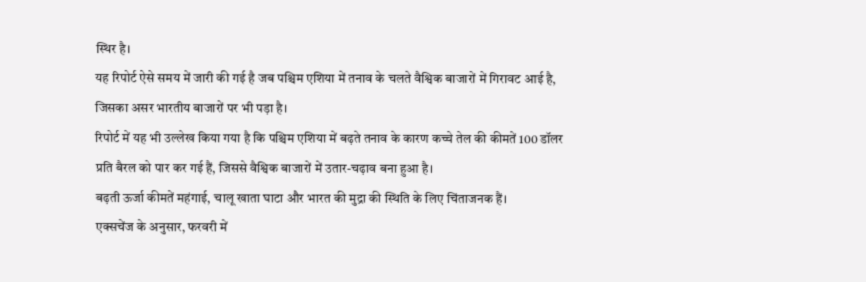स्थिर है।
यह रिपोर्ट ऐसे समय में जारी की गई है जब पश्चिम एशिया में तनाव के चलते वैश्विक बाजारों में गिरावट आई है, जिसका असर भारतीय बाजारों पर भी पड़ा है।
रिपोर्ट में यह भी उल्लेख किया गया है कि पश्चिम एशिया में बढ़ते तनाव के कारण कच्चे तेल की कीमतें 100 डॉलर प्रति बैरल को पार कर गई हैं, जिससे वैश्विक बाजारों में उतार-चढ़ाव बना हुआ है।
बढ़ती ऊर्जा कीमतें महंगाई, चालू खाता घाटा और भारत की मुद्रा की स्थिति के लिए चिंताजनक हैं।
एक्सचेंज के अनुसार, फरवरी में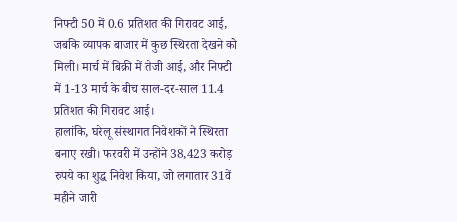निफ्टी 50 में 0.6 प्रतिशत की गिरावट आई, जबकि व्यापक बाजार में कुछ स्थिरता देखने को मिली। मार्च में बिक्री में तेजी आई, और निफ्टी में 1-13 मार्च के बीच साल-दर-साल 11.4 प्रतिशत की गिरावट आई।
हालांकि, घरेलू संस्थागत निवेशकों ने स्थिरता बनाए रखी। फरवरी में उन्होंने 38,423 करोड़ रुपये का शुद्ध निवेश किया, जो लगातार 31वें महीने जारी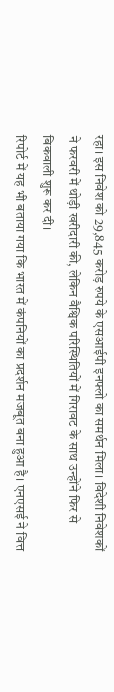रहा। इस निवेश को 29,845 करोड़ रुपये के एसआईपी इनफ्लो का समर्थन मिला। विदेशी निवेशकों ने फरवरी में थोड़ी खरीदारी की, लेकिन वैश्विक परिस्थितियों में गिरावट के साथ उन्होंने फिर से बिकवाली शुरू कर दी।
रिपोर्ट में यह भी बताया गया कि भारत में कंपनियों का प्रदर्शन मजबूत बना हुआ है। एनएसई ने वित्त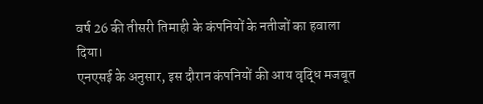वर्ष 26 की तीसरी तिमाही के कंपनियों के नतीजों का हवाला दिया।
एनएसई के अनुसार, इस दौरान कंपनियों की आय वृद्धि मजबूत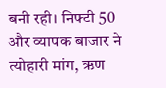बनी रही। निफ्टी 50 और व्यापक बाजार ने त्योहारी मांग, ऋण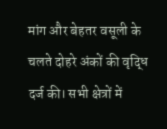मांग और बेहतर वसूली के चलते दोहरे अंकों की वृद्धि दर्ज की। सभी क्षेत्रों में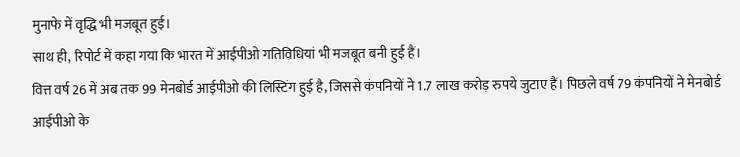मुनाफे में वृद्धि भी मजबूत हुई।
साथ ही, रिपोर्ट में कहा गया कि भारत में आईपीओ गतिविधियां भी मजबूत बनी हुई हैं।
वित्त वर्ष 26 में अब तक 99 मेनबोर्ड आईपीओ की लिस्टिंग हुई है, जिससे कंपनियों ने 1.7 लाख करोड़ रुपये जुटाए हैं। पिछले वर्ष 79 कंपनियों ने मेनबोर्ड आईपीओ के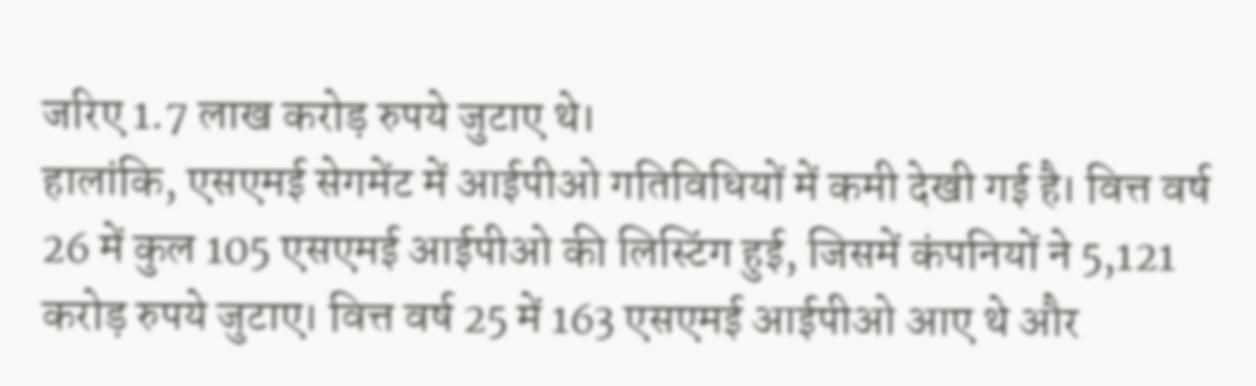जरिए 1.7 लाख करोड़ रुपये जुटाए थे।
हालांकि, एसएमई सेगमेंट में आईपीओ गतिविधियों में कमी देखी गई है। वित्त वर्ष 26 में कुल 105 एसएमई आईपीओ की लिस्टिंग हुई, जिसमें कंपनियों ने 5,121 करोड़ रुपये जुटाए। वित्त वर्ष 25 में 163 एसएमई आईपीओ आए थे और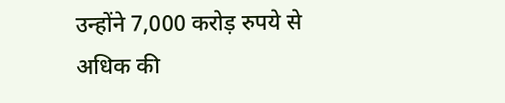उन्होंने 7,000 करोड़ रुपये से अधिक की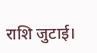राशि जुटाई।